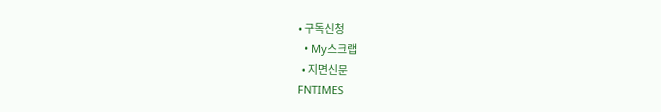• 구독신청
  • My스크랩
  • 지면신문
FNTIMES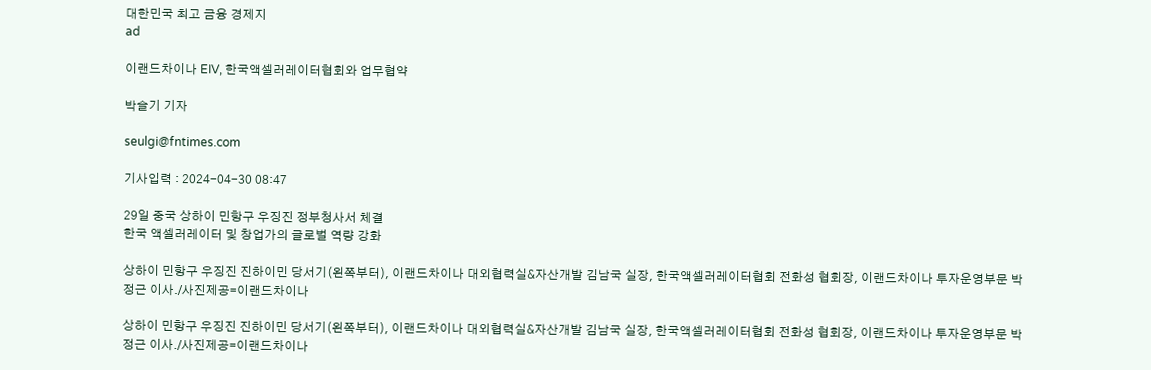대한민국 최고 금융 경제지
ad

이랜드차이나 EIV, 한국액셀러레이터협회와 업무협약

박슬기 기자

seulgi@fntimes.com

기사입력 : 2024-04-30 08:47

29일 중국 상하이 민항구 우징진 정부청사서 체결
한국 액셀러레이터 및 창업가의 글로벌 역량 강화

상하이 민항구 우징진 진하이민 당서기(왼쪽부터), 이랜드차이나 대외협력실&자산개발 김남국 실장, 한국액셀러레이터협회 전화성 협회장, 이랜드차이나 투자운영부문 박정근 이사./사진제공=이랜드차이나

상하이 민항구 우징진 진하이민 당서기(왼쪽부터), 이랜드차이나 대외협력실&자산개발 김남국 실장, 한국액셀러레이터협회 전화성 협회장, 이랜드차이나 투자운영부문 박정근 이사./사진제공=이랜드차이나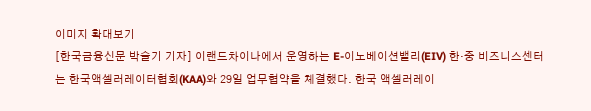이미지 확대보기
[한국금융신문 박슬기 기자] 이랜드차이나에서 운영하는 E-이노베이션밸리(EIV) 한·중 비즈니스센터는 한국액셀러레이터협회(KAA)와 29일 업무협약을 체결했다. 한국 액셀러레이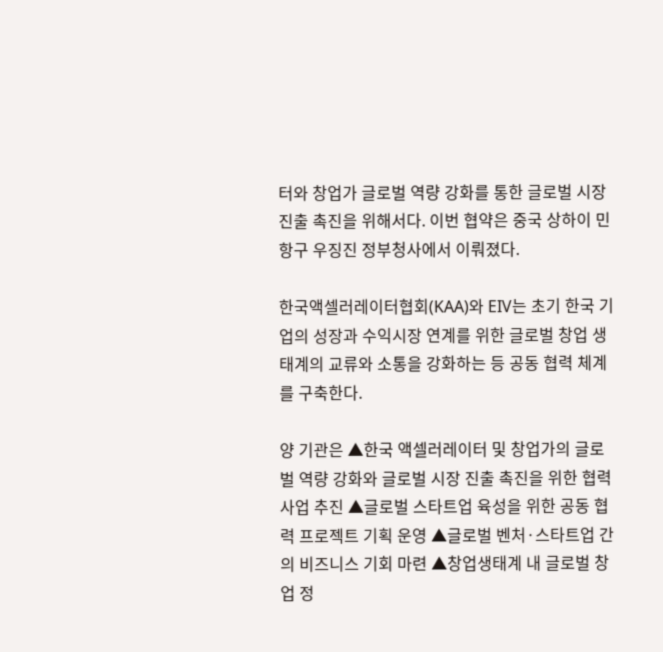터와 창업가 글로벌 역량 강화를 통한 글로벌 시장 진출 촉진을 위해서다. 이번 협약은 중국 상하이 민항구 우징진 정부청사에서 이뤄졌다.

한국액셀러레이터협회(KAA)와 EIV는 초기 한국 기업의 성장과 수익시장 연계를 위한 글로벌 창업 생태계의 교류와 소통을 강화하는 등 공동 협력 체계를 구축한다.

양 기관은 ▲한국 액셀러레이터 및 창업가의 글로벌 역량 강화와 글로벌 시장 진출 촉진을 위한 협력 사업 추진 ▲글로벌 스타트업 육성을 위한 공동 협력 프로젝트 기획 운영 ▲글로벌 벤처·스타트업 간의 비즈니스 기회 마련 ▲창업생태계 내 글로벌 창업 정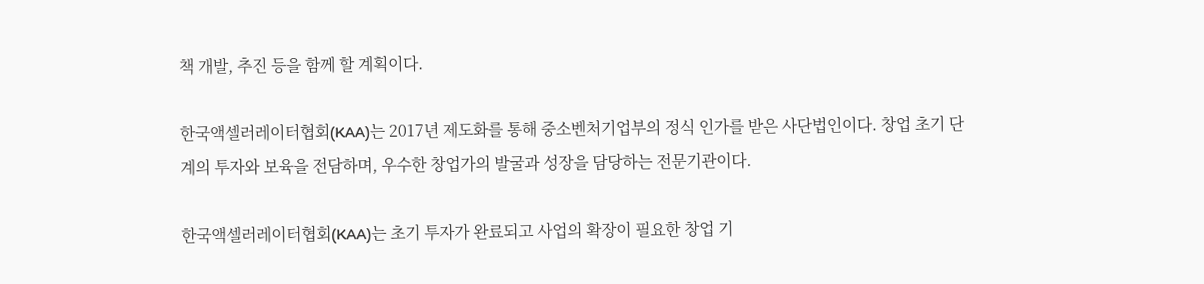책 개발, 추진 등을 함께 할 계획이다.

한국액셀러레이터협회(KAA)는 2017년 제도화를 통해 중소벤처기업부의 정식 인가를 받은 사단법인이다. 창업 초기 단계의 투자와 보육을 전담하며, 우수한 창업가의 발굴과 성장을 담당하는 전문기관이다.

한국액셀러레이터협회(KAA)는 초기 투자가 완료되고 사업의 확장이 필요한 창업 기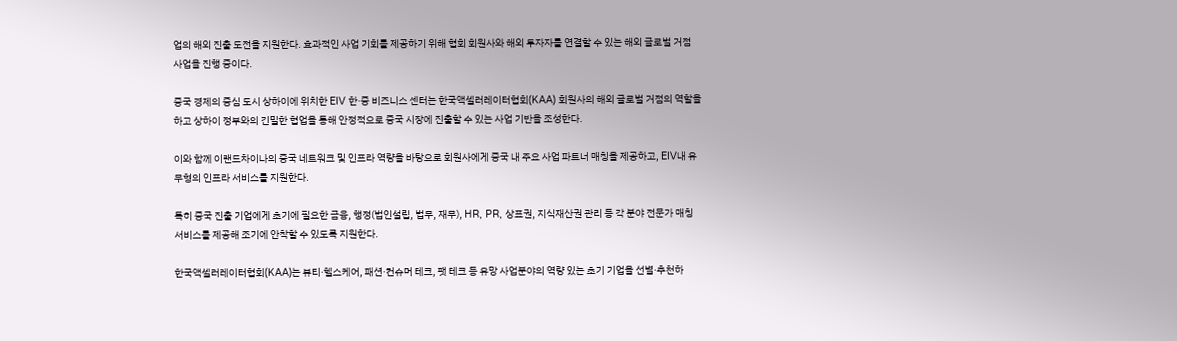업의 해외 진출 도전을 지원한다. 효과적인 사업 기회를 제공하기 위해 협회 회원사와 해외 투자자를 연결할 수 있는 해외 글로벌 거점 사업을 진행 중이다.

중국 경제의 중심 도시 상하이에 위치한 EIV 한·중 비즈니스 센터는 한국액셀러레이터협회(KAA) 회원사의 해외 글로벌 거점의 역할을 하고 상하이 정부와의 긴밀한 협업을 통해 안정적으로 중국 시장에 진출할 수 있는 사업 기반을 조성한다.

이와 함께 이랜드차이나의 중국 네트워크 및 인프라 역량을 바탕으로 회원사에게 중국 내 주요 사업 파트너 매칭을 제공하고, EIV내 유무형의 인프라 서비스를 지원한다.

특히 중국 진출 기업에게 초기에 필요한 금융, 행정(법인설립, 법무, 재무), HR, PR, 상표권, 지식재산권 관리 등 각 분야 전문가 매칭 서비스를 제공해 조기에 안착할 수 있도록 지원한다.

한국액셀러레이터협회(KAA)는 뷰티·헬스케어, 패션·컨슈머 테크, 팻 테크 등 유망 사업분야의 역량 있는 초기 기업을 선별·추천하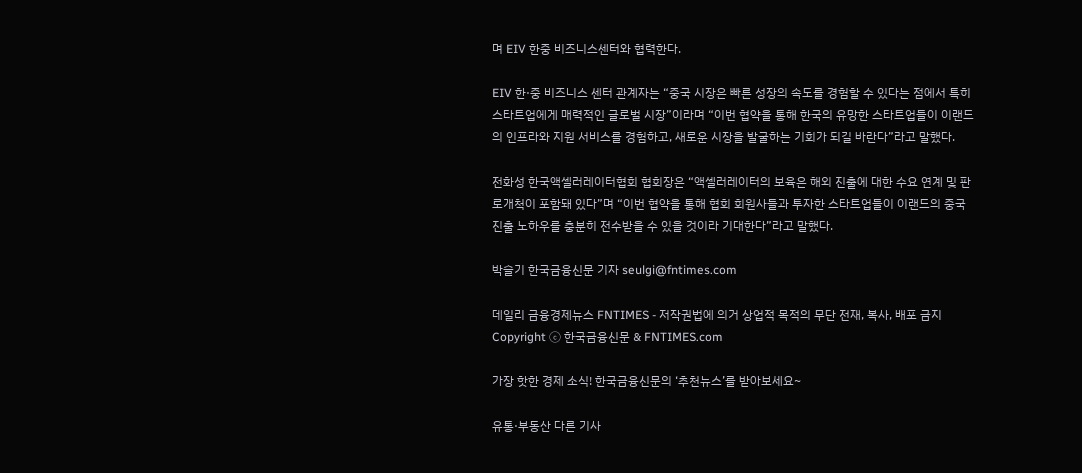며 EIV 한중 비즈니스센터와 협력한다.

EIV 한·중 비즈니스 센터 관계자는 “중국 시장은 빠른 성장의 속도를 경험할 수 있다는 점에서 특히 스타트업에게 매력적인 글로벌 시장”이라며 “이번 협약을 통해 한국의 유망한 스타트업들이 이랜드의 인프라와 지원 서비스를 경험하고, 새로운 시장을 발굴하는 기회가 되길 바란다”라고 말했다.

전화성 한국액셀러레이터협회 협회장은 “액셀러레이터의 보육은 해외 진출에 대한 수요 연계 및 판로개척이 포함돼 있다”며 “이번 협약을 통해 협회 회원사들과 투자한 스타트업들이 이랜드의 중국 진출 노하우를 충분히 전수받을 수 있을 것이라 기대한다”라고 말했다.

박슬기 한국금융신문 기자 seulgi@fntimes.com

데일리 금융경제뉴스 FNTIMES - 저작권법에 의거 상업적 목적의 무단 전재, 복사, 배포 금지
Copyright ⓒ 한국금융신문 & FNTIMES.com

가장 핫한 경제 소식! 한국금융신문의 ‘추천뉴스’를 받아보세요~

유통·부동산 다른 기사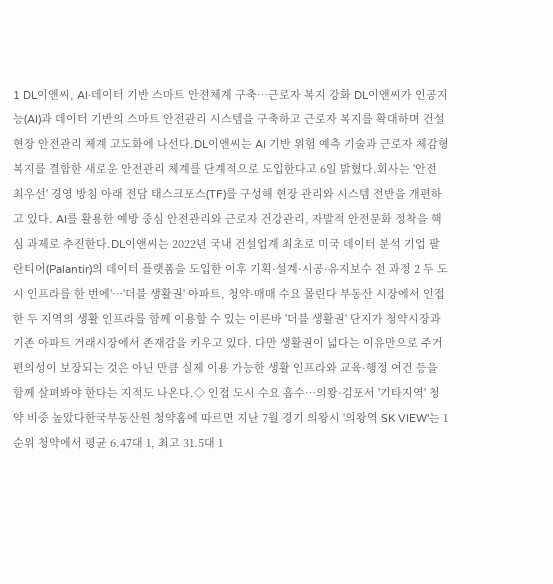1 DL이앤씨, AI·데이터 기반 스마트 안전체계 구축…근로자 복지 강화 DL이앤씨가 인공지능(AI)과 데이터 기반의 스마트 안전관리 시스템을 구축하고 근로자 복지를 확대하며 건설현장 안전관리 체계 고도화에 나선다.DL이앤씨는 AI 기반 위험 예측 기술과 근로자 체감형 복지를 결합한 새로운 안전관리 체계를 단계적으로 도입한다고 6일 밝혔다.회사는 '안전 최우선' 경영 방침 아래 전담 태스크포스(TF)를 구성해 현장 관리와 시스템 전반을 개편하고 있다. AI를 활용한 예방 중심 안전관리와 근로자 건강관리, 자발적 안전문화 정착을 핵심 과제로 추진한다.DL이앤씨는 2022년 국내 건설업계 최초로 미국 데이터 분석 기업 팔란티어(Palantir)의 데이터 플랫폼을 도입한 이후 기획·설계·시공·유지보수 전 과정 2 두 도시 인프라를 한 번에'…'더블 생활권' 아파트, 청약·매매 수요 몰린다 부동산 시장에서 인접한 두 지역의 생활 인프라를 함께 이용할 수 있는 이른바 '더블 생활권' 단지가 청약시장과 기존 아파트 거래시장에서 존재감을 키우고 있다. 다만 생활권이 넓다는 이유만으로 주거 편의성이 보장되는 것은 아닌 만큼 실제 이용 가능한 생활 인프라와 교육·행정 여건 등을 함께 살펴봐야 한다는 지적도 나온다.◇ 인접 도시 수요 흡수…의왕·김포서 '기타지역' 청약 비중 높았다한국부동산원 청약홈에 따르면 지난 7월 경기 의왕시 '의왕역 SK VIEW'는 1순위 청약에서 평균 6.47대 1, 최고 31.5대 1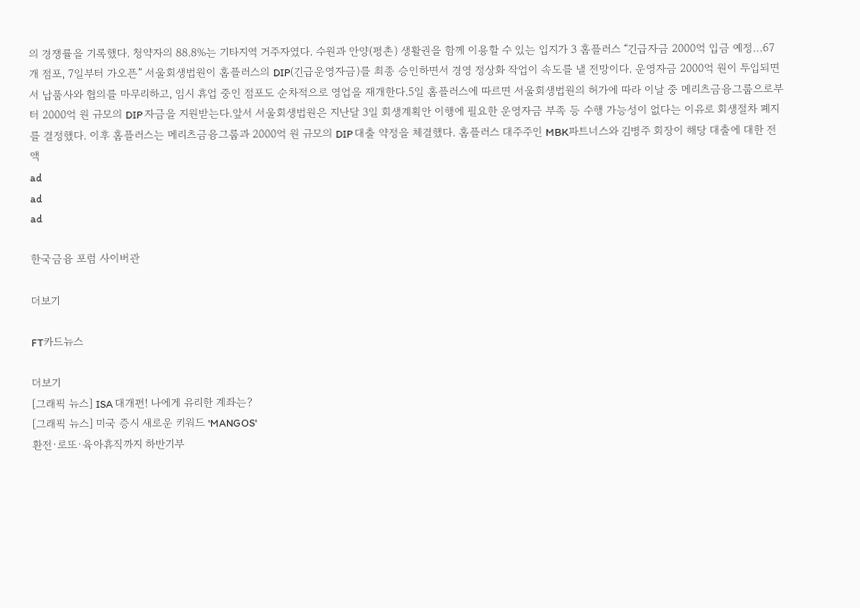의 경쟁률을 기록했다. 청약자의 88.8%는 기타지역 거주자였다. 수원과 안양(평촌) 생활권을 함께 이용할 수 있는 입지가 3 홈플러스 “긴급자금 2000억 입금 예정…67개 점포, 7일부터 가오픈” 서울회생법원이 홈플러스의 DIP(긴급운영자금)를 최종 승인하면서 경영 정상화 작업이 속도를 낼 전망이다. 운영자금 2000억 원이 투입되면서 납품사와 협의를 마무리하고, 임시 휴업 중인 점포도 순차적으로 영업을 재개한다.5일 홈플러스에 따르면 서울회생법원의 허가에 따라 이날 중 메리츠금융그룹으로부터 2000억 원 규모의 DIP 자금을 지원받는다.앞서 서울회생법원은 지난달 3일 회생계획안 이행에 필요한 운영자금 부족 등 수행 가능성이 없다는 이유로 회생절차 폐지를 결정했다. 이후 홈플러스는 메리츠금융그룹과 2000억 원 규모의 DIP 대출 약정을 체결했다. 홈플러스 대주주인 MBK파트너스와 김병주 회장이 해당 대출에 대한 전액
ad
ad
ad

한국금융 포럼 사이버관

더보기

FT카드뉴스

더보기
[그래픽 뉴스] ISA 대개편! 나에게 유리한 계좌는?
[그래픽 뉴스] 미국 증시 새로운 키워드 'MANGOS'
환전·로또·육아휴직까지 하반기부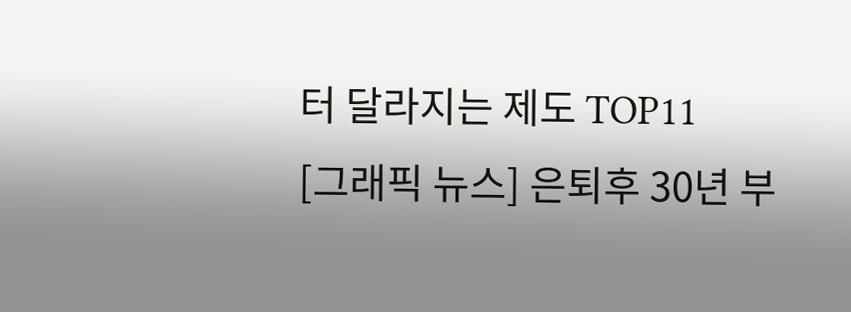터 달라지는 제도 TOP11
[그래픽 뉴스] 은퇴후 30년 부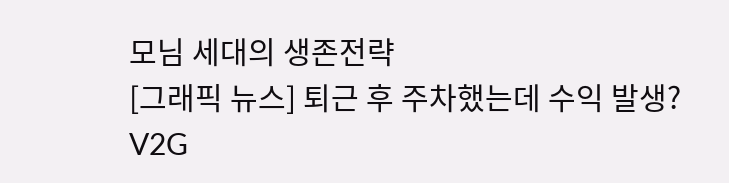모님 세대의 생존전략
[그래픽 뉴스] 퇴근 후 주차했는데 수익 발생? V2G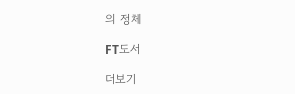의 정체

FT도서

더보기